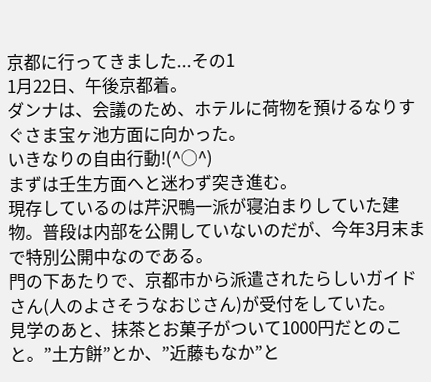京都に行ってきました...その1
1月22日、午後京都着。
ダンナは、会議のため、ホテルに荷物を預けるなりすぐさま宝ヶ池方面に向かった。
いきなりの自由行動!(^○^)
まずは壬生方面へと迷わず突き進む。
現存しているのは芹沢鴨一派が寝泊まりしていた建物。普段は内部を公開していないのだが、今年3月末まで特別公開中なのである。
門の下あたりで、京都市から派遣されたらしいガイドさん(人のよさそうなおじさん)が受付をしていた。
見学のあと、抹茶とお菓子がついて1000円だとのこと。”土方餅”とか、”近藤もなか”と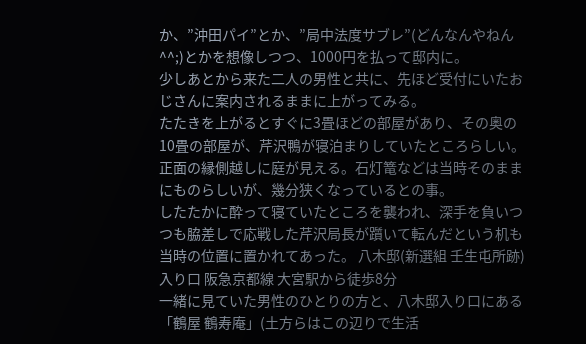か、”沖田パイ”とか、”局中法度サブレ”(どんなんやねん^^;)とかを想像しつつ、1000円を払って邸内に。
少しあとから来た二人の男性と共に、先ほど受付にいたおじさんに案内されるままに上がってみる。
たたきを上がるとすぐに3畳ほどの部屋があり、その奥の10畳の部屋が、芹沢鴨が寝泊まりしていたところらしい。
正面の縁側越しに庭が見える。石灯篭などは当時そのままにものらしいが、幾分狭くなっているとの事。
したたかに酔って寝ていたところを襲われ、深手を負いつつも脇差しで応戦した芹沢局長が躓いて転んだという机も当時の位置に置かれてあった。 八木邸(新選組 壬生屯所跡)入り口 阪急京都線 大宮駅から徒歩8分
一緒に見ていた男性のひとりの方と、八木邸入り口にある「鶴屋 鶴寿庵」(土方らはこの辺りで生活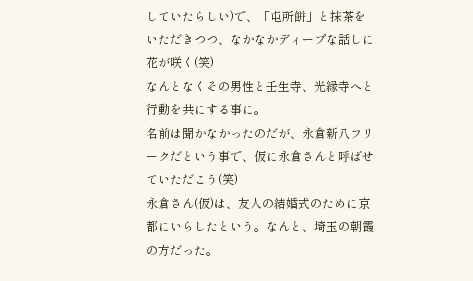していたらしい)で、「屯所餅」と抹茶をいただきつつ、なかなかディープな話しに花が咲く(笑)
なんとなくその男性と壬生寺、光縁寺へと行動を共にする事に。
名前は聞かなかったのだが、永倉新八フリークだという事で、仮に永倉さんと呼ばせていただこう(笑)
永倉さん(仮)は、友人の結婚式のために京都にいらしたという。なんと、埼玉の朝霞の方だった。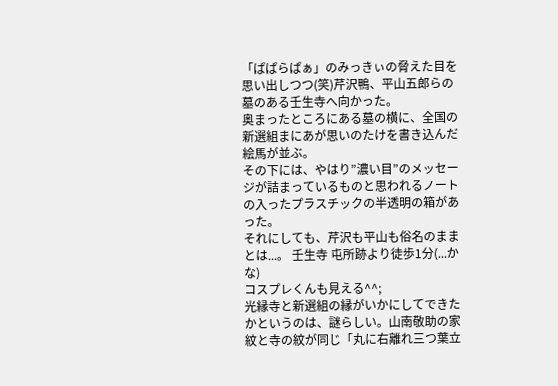「ぱぱらぱぁ」のみっきぃの脅えた目を思い出しつつ(笑)芹沢鴨、平山五郎らの墓のある壬生寺へ向かった。
奥まったところにある墓の横に、全国の新選組まにあが思いのたけを書き込んだ絵馬が並ぶ。
その下には、やはり”濃い目”のメッセージが詰まっているものと思われるノートの入ったプラスチックの半透明の箱があった。
それにしても、芹沢も平山も俗名のままとは...。 壬生寺 屯所跡より徒歩1分(...かな)
コスプレくんも見える^^;
光縁寺と新選組の縁がいかにしてできたかというのは、謎らしい。山南敬助の家紋と寺の紋が同じ「丸に右離れ三つ葉立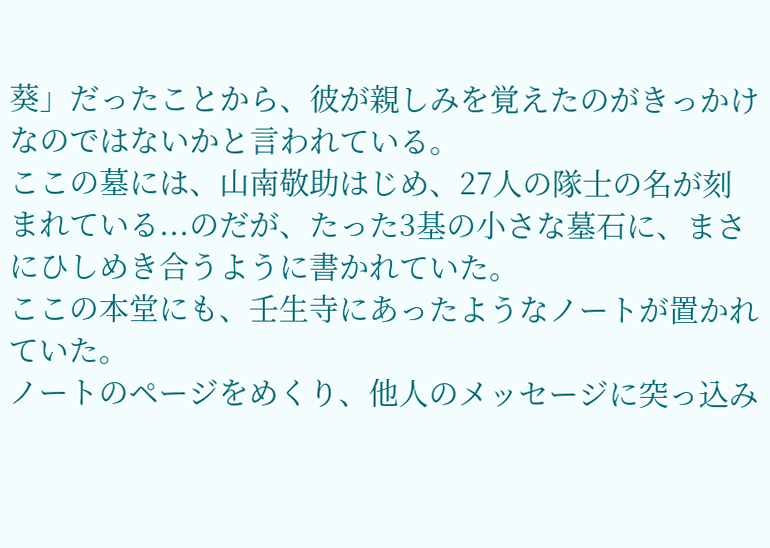葵」だったことから、彼が親しみを覚えたのがきっかけなのではないかと言われている。
ここの墓には、山南敬助はじめ、27人の隊士の名が刻まれている...のだが、たった3基の小さな墓石に、まさにひしめき合うように書かれていた。
ここの本堂にも、壬生寺にあったようなノートが置かれていた。
ノートのページをめくり、他人のメッセージに突っ込み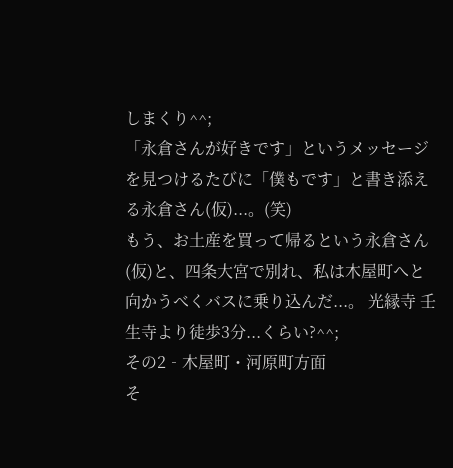しまくり^^;
「永倉さんが好きです」というメッセージを見つけるたびに「僕もです」と書き添える永倉さん(仮)...。(笑)
もう、お土産を買って帰るという永倉さん(仮)と、四条大宮で別れ、私は木屋町へと向かうべくバスに乗り込んだ...。 光縁寺 壬生寺より徒歩3分...くらい?^^;
その2‐木屋町・河原町方面
そ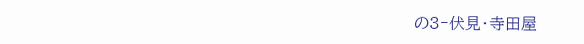の3‐伏見・寺田屋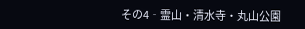その4‐霊山・清水寺・丸山公園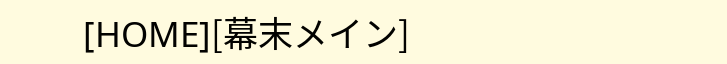[HOME][幕末メイン]